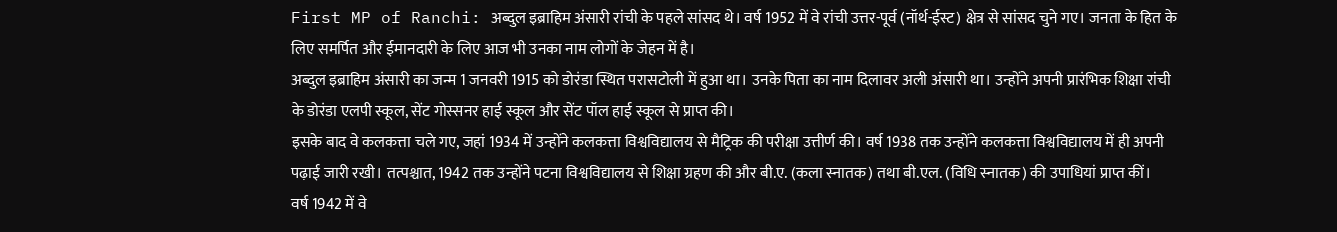First MP of Ranchi: अब्दुल इब्राहिम अंसारी रांची के पहले सांसद थे। वर्ष 1952 में वे रांची उत्तर-पूर्व (नॉर्थ-ईस्ट) क्षेत्र से सांसद चुने गए। जनता के हित के लिए समर्पित और ईमानदारी के लिए आज भी उनका नाम लोगों के जेहन में है।
अब्दुल इब्राहिम अंसारी का जन्म 1 जनवरी 1915 को डोरंडा स्थित परासटोली में हुआ था। उनके पिता का नाम दिलावर अली अंसारी था। उन्होंने अपनी प्रारंभिक शिक्षा रांची के डोरंडा एलपी स्कूल, सेंट गोस्सनर हाई स्कूल और सेंट पॉल हाई स्कूल से प्राप्त की।
इसके बाद वे कलकत्ता चले गए, जहां 1934 में उन्होंने कलकत्ता विश्वविद्यालय से मैट्रिक की परीक्षा उत्तीर्ण की। वर्ष 1938 तक उन्होंने कलकत्ता विश्वविद्यालय में ही अपनी पढ़ाई जारी रखी। तत्पश्चात, 1942 तक उन्होंने पटना विश्वविद्यालय से शिक्षा ग्रहण की और बी.ए. (कला स्नातक) तथा बी.एल. (विधि स्नातक) की उपाधियां प्राप्त कीं।
वर्ष 1942 में वे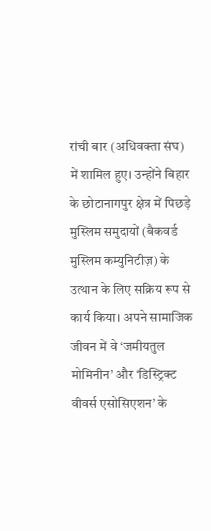रांची बार (अधिवक्ता संघ) में शामिल हुए। उन्होंने बिहार के छोटानागपुर क्षेत्र में पिछड़े मुस्लिम समुदायों (बैकवर्ड मुस्लिम कम्युनिटीज़) के उत्थान के लिए सक्रिय रूप से कार्य किया। अपने सामाजिक जीवन में वे ‘जमीयतुल मोमिनीन’ और ‘डिस्ट्रिक्ट वीवर्स एसोसिएशन’ के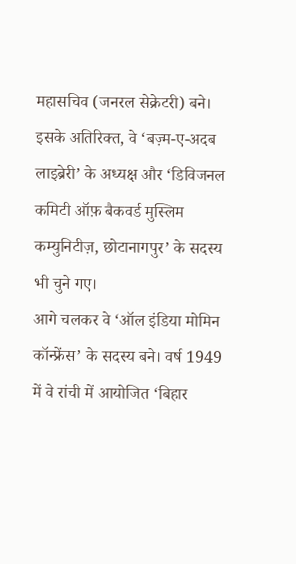महासचिव (जनरल सेक्रेटरी) बने। इसके अतिरिक्त, वे ‘बज़्म-ए-अदब लाइब्रेरी’ के अध्यक्ष और ‘डिविजनल कमिटी ऑफ़ बैकवर्ड मुस्लिम कम्युनिटीज़, छोटानागपुर’ के सदस्य भी चुने गए।
आगे चलकर वे ‘ऑल इंडिया मोमिन कॉन्फ्रेंस’ के सदस्य बने। वर्ष 1949 में वे रांची में आयोजित ‘बिहार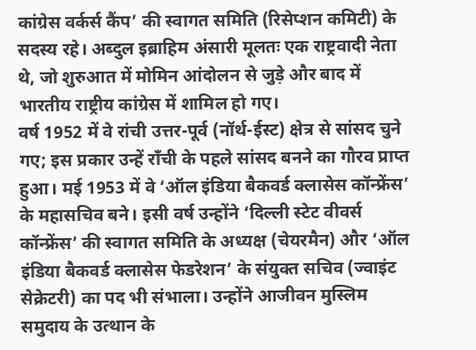कांग्रेस वर्कर्स कैंप’ की स्वागत समिति (रिसेप्शन कमिटी) के सदस्य रहे। अब्दुल इब्राहिम अंसारी मूलतः एक राष्ट्रवादी नेता थे, जो शुरुआत में मोमिन आंदोलन से जुड़े और बाद में भारतीय राष्ट्रीय कांग्रेस में शामिल हो गए।
वर्ष 1952 में वे रांची उत्तर-पूर्व (नॉर्थ-ईस्ट) क्षेत्र से सांसद चुने गए; इस प्रकार उन्हें राँची के पहले सांसद बनने का गौरव प्राप्त हुआ। मई 1953 में वे ‘ऑल इंडिया बैकवर्ड क्लासेस कॉन्फ्रेंस’ के महासचिव बने। इसी वर्ष उन्होंने ‘दिल्ली स्टेट वीवर्स कॉन्फ्रेंस’ की स्वागत समिति के अध्यक्ष (चेयरमैन) और ‘ऑल इंडिया बैकवर्ड क्लासेस फेडरेशन’ के संयुक्त सचिव (ज्वाइंट सेक्रेटरी) का पद भी संभाला। उन्होंने आजीवन मुस्लिम समुदाय के उत्थान के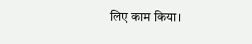लिए काम किया।